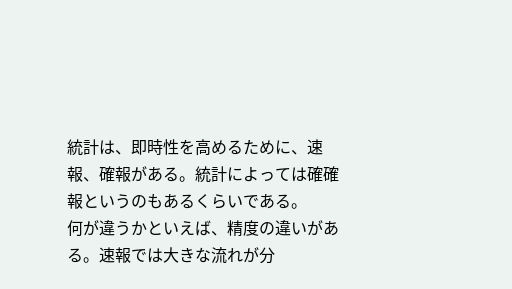統計は、即時性を高めるために、速報、確報がある。統計によっては確確報というのもあるくらいである。
何が違うかといえば、精度の違いがある。速報では大きな流れが分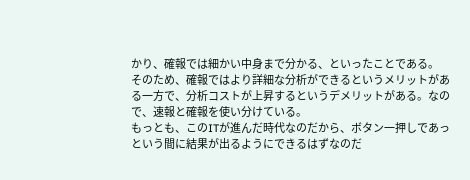かり、確報では細かい中身まで分かる、といったことである。
そのため、確報ではより詳細な分析ができるというメリットがある一方で、分析コストが上昇するというデメリットがある。なので、速報と確報を使い分けている。
もっとも、このITが進んだ時代なのだから、ボタン一押しであっという間に結果が出るようにできるはずなのだ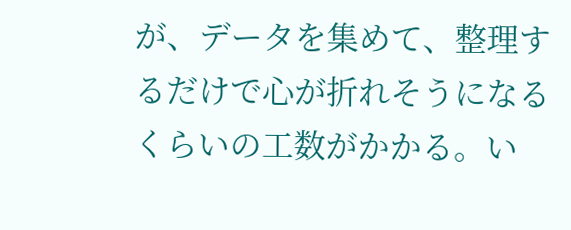が、データを集めて、整理するだけで心が折れそうになるくらいの工数がかかる。い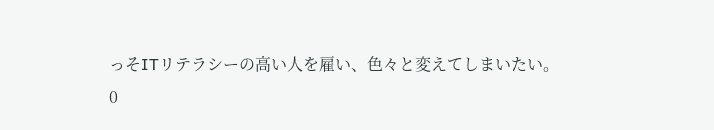っそITリテラシーの高い人を雇い、色々と変えてしまいたい。
0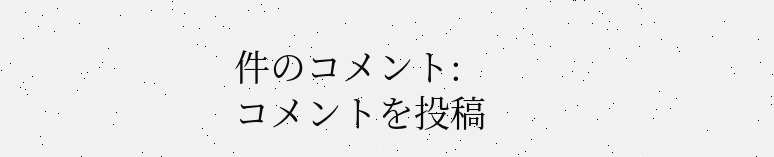件のコメント:
コメントを投稿